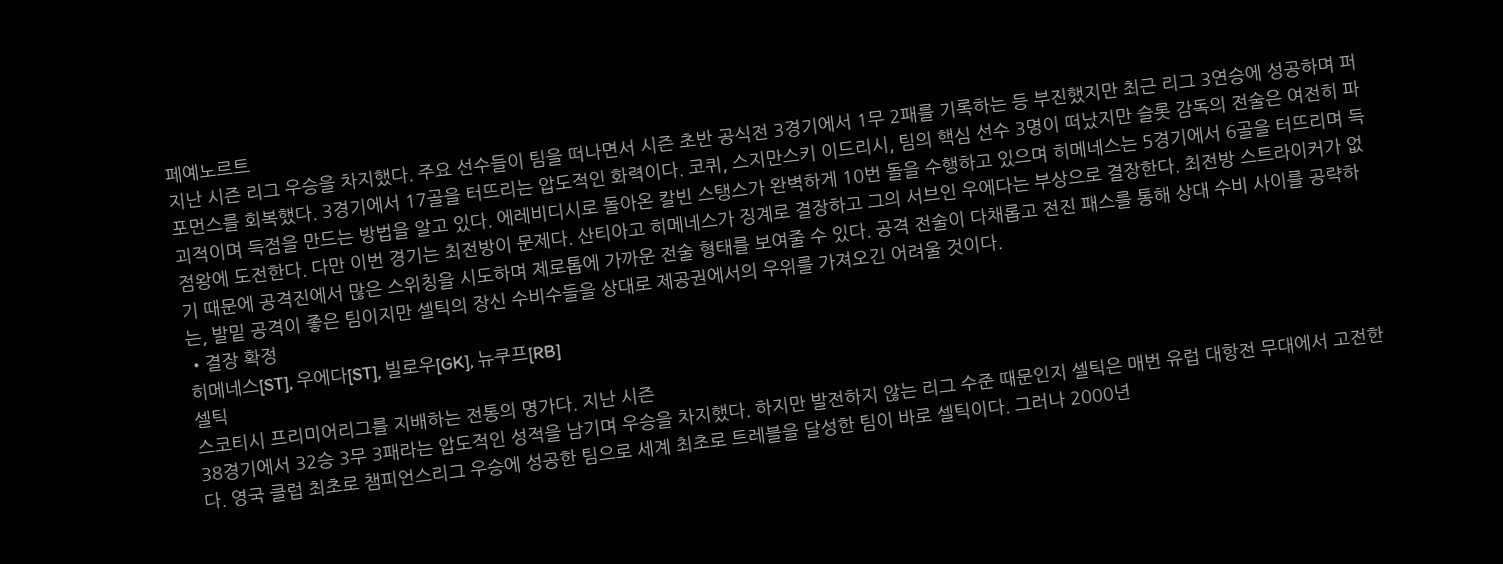페예노르트
지난 시즌 리그 우승을 차지했다. 주요 선수들이 팀을 떠나면서 시즌 초반 공식전 3경기에서 1무 2패를 기록하는 등 부진했지만 최근 리그 3연승에 성공하며 퍼포먼스를 회복했다. 3경기에서 17골을 터뜨리는 압도적인 화력이다. 코퀴, 스지만스키 이드리시, 팀의 핵심 선수 3명이 떠났지만 슬롯 감독의 전술은 여전히 파괴적이며 득점을 만드는 방법을 알고 있다. 에레비디시로 돌아온 칼빈 스탱스가 완벽하게 10번 돌을 수행하고 있으며 히메네스는 5경기에서 6골을 터뜨리며 득점왕에 도전한다. 다만 이번 경기는 최전방이 문제다. 산티아고 히메네스가 징계로 결장하고 그의 서브인 우에다는 부상으로 결장한다. 최전방 스트라이커가 없기 때문에 공격진에서 많은 스위칭을 시도하며 제로톱에 가까운 전술 형태를 보여줄 수 있다. 공격 전술이 다채롭고 전진 패스를 통해 상대 수비 사이를 공략하는, 발밑 공격이 좋은 팀이지만 셀틱의 장신 수비수들을 상대로 제공권에서의 우위를 가져오긴 어려울 것이다.
•결장 확정
히메네스[ST], 우에다[ST], 빌로우[GK], 뉴쿠프[RB]
셀틱
스코티시 프리미어리그를 지배하는 전통의 명가다. 지난 시즌
38경기에서 32승 3무 3패라는 압도적인 성적을 남기며 우승을 차지했다. 하지만 발전하지 않는 리그 수준 때문인지 셀틱은 매번 유럽 대항전 무대에서 고전한다. 영국 클럽 최초로 챔피언스리그 우승에 성공한 팀으로 세계 최초로 트레블을 달성한 팀이 바로 셀틱이다. 그러나 2000년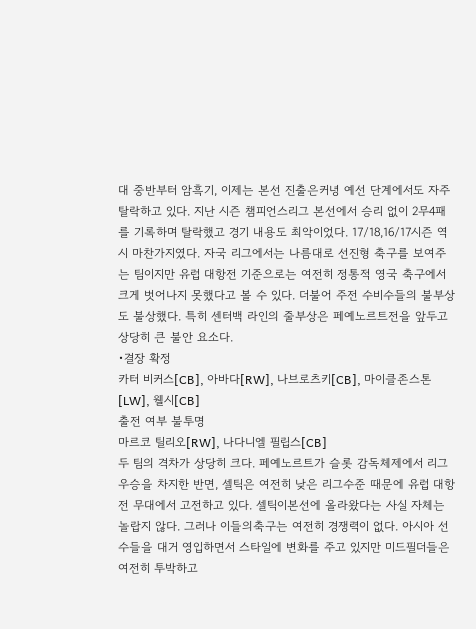대 중반부터 암흑기, 이제는 본선 진출은커녕 예선 단계에서도 자주 탈락하고 있다. 지난 시즌 챔피언스리그 본선에서 승리 없이 2무4패를 기록하며 탈락했고 경기 내용도 최악이었다. 17/18,16/17시즌 역시 마찬가지였다. 자국 리그에서는 나름대로 선진형 축구를 보여주는 팀이지만 유럽 대항전 기준으로는 여전히 정통적 영국 축구에서 크게 벗어나지 못했다고 볼 수 있다. 더불어 주전 수비수들의 불부상도 불상했다. 특히 센터백 라인의 줄부상은 페예노르트전을 앞두고 상당히 큰 불안 요소다.
•결장 확정
카터 비커스[CB], 아바다[RW], 나브로츠키[CB], 마이클존스톤[LW], 웰시[CB]
출전 여부 불투명
마르코 틸리오[RW], 나다니엘 필립스[CB]
두 팀의 격차가 상당히 크다. 페예노르트가 슬롯 감독체제에서 리그 우승을 차지한 반면, 셀틱은 여전히 낮은 리그수준 때문에 유럽 대항전 무대에서 고전하고 있다. 셀틱이본선에 올라왔다는 사실 자체는 놀랍지 않다. 그러나 이들의축구는 여전히 경쟁력이 없다. 아시아 선수들을 대거 영입하면서 스타일에 변화를 주고 있지만 미드필더들은 여전히 투박하고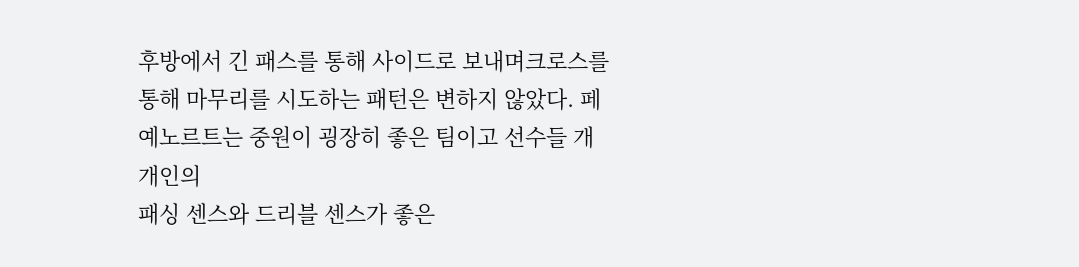후방에서 긴 패스를 통해 사이드로 보내며크로스를 통해 마무리를 시도하는 패턴은 변하지 않았다. 페예노르트는 중원이 굉장히 좋은 팀이고 선수들 개개인의
패싱 센스와 드리블 센스가 좋은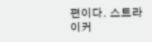편이다. 스트라이커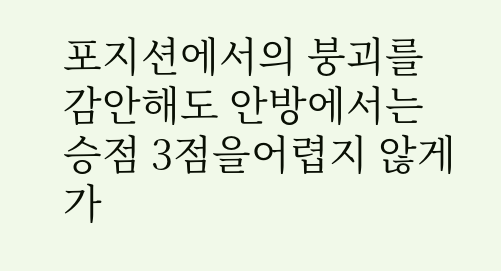포지션에서의 붕괴를 감안해도 안방에서는 승점 3점을어렵지 않게 가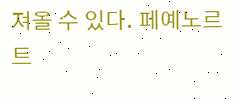져올 수 있다. 페예노르트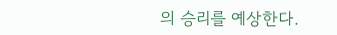의 승리를 예상한다.